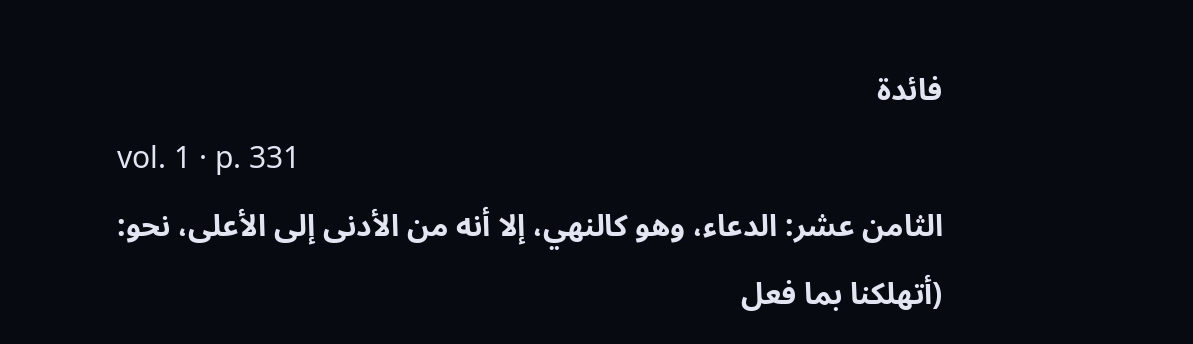فائدة
vol. 1 · p. 331
الثامن عشر: الدعاء، وهو كالنهي، إلا أنه من الأدنى إلى الأعلى، نحو:
(أتهلكنا بما فعل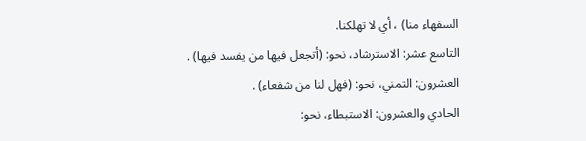السفهاء منا) ، أي لا تهلكنا.
التاسع عشر: الاسترشاد، نحو: (أتجعل فيها من يفسد فيها) .
العشرون: التمني، نحو: (فهل لنا من شفعاء) .
الحادي والعشرون: الاستبطاء، نحو: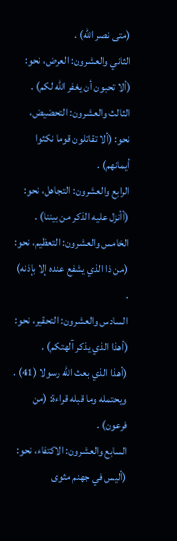(متى نصر الله) .
الثاني والعشرون: العرض، نحو: (ألا تحبون أن يغفر الله لكم) .
الثالث والعشرون: التحضيض، نحو: (ألا تقاتلون قوما نكثوا أيمانهم) .
الرابع والعشرون: التجاهل، نحو: (أأنزل عليه الذكر من بيننا) .
الخامس والعشرون: التعظيم، نحو: (من ذا الذي يشفع عنده إلا بإذنه) .
السادس والعشرون: التحقير، نحو: (أهذا الذي يذكر آلهتكم) .
(أهذا الذي بعث الله رسولا (41) .
ويحتمله وما قبله قراءة: (من فرعون) .
السابع والعشرون: الاكتفاء، نحو: (أليس في جهنم مثوى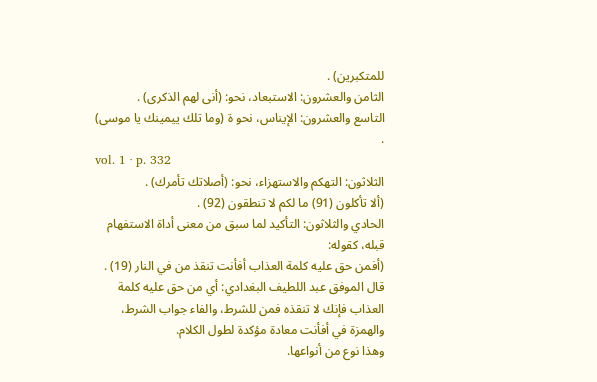للمتكبرين) .
الثامن والعشرون: الاستبعاد، نحو: (أنى لهم الذكرى) .
التاسع والعشرون: الإيناس، نحو ة (وما تلك ييمينك يا موسى) .
vol. 1 · p. 332
الثلاثون: التهكم والاستهزاء، نحو: (أصلاتك تأمرك) .
(ألا تأكلون (91) ما لكم لا تنطقون (92) .
الحادي والثلاثون: التأكيد لما سبق من معنى أداة الاستفهام قبله، كقوله:
(أفمن حق عليه كلمة العذاب أفأنت تنقذ من في النار (19) .
قال الموفق عبد اللطيف البغدادي: أي من حق عليه كلمة العذاب فإنك لا تنقذه فمن للشرط، والفاء جواب الشرط، والهمزة في أفأنت معادة مؤكدة لطول الكلام.
وهذا نوع من أنواعها.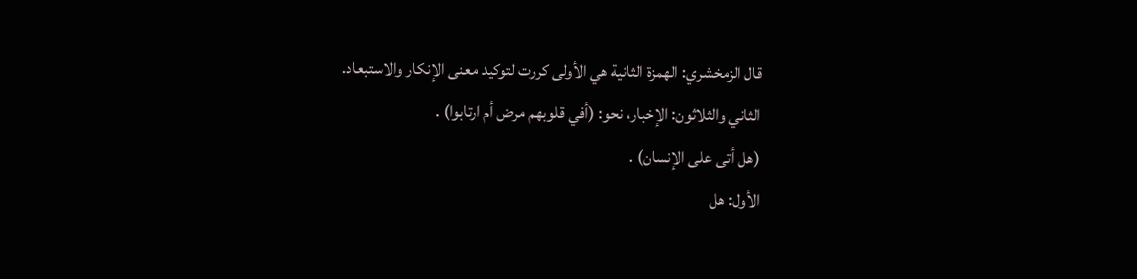قال الزمخشري: الهمزة الثانية هي الأولى كررت لتوكيد معنى الإنكار والاستبعاد.
الثاني والثلاثون: الإخبار، نحو: (أفي قلوبهم مرض أم ارتابوا) .
(هل أتى على الإنسان) .
الأول: هل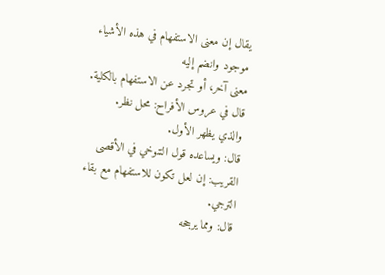يقال إن معنى الاستفهام في هذه الأشياء موجود وانضم إليه
معنى آخر، أو تجرد عن الاستفهام بالكلية.
قال في عروس الأفراح: محل نظر.
والذي يظهر الأول.
قال: ويساعده قول التنوخي في الأقصى القريب: إن لعل تكون للاستفهام مع بقاء الترجي.
قال: ومما يرجحه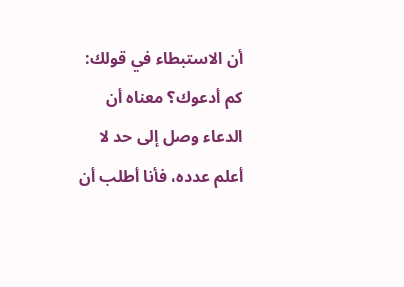أن الاستبطاء في قولك: كم أدعوك؟ معناه أن الدعاء وصل إلى حد لا أعلم عدده، فأنا أطلب أن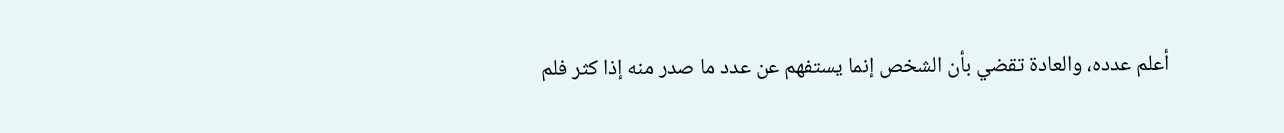أعلم عدده، والعادة تقضي بأن الشخص إنما يستفهم عن عدد ما صدر منه إذا كثر فلم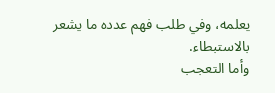يعلمه، وفي طلب فهم عدده ما يشعر بالاستبطاء.
وأما التعجب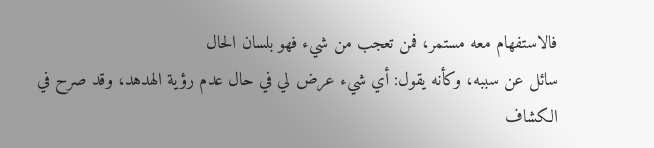فالاستفهام معه مستمر، فمن تعجب من شيء فهو بلسان الحال
سائل عن سببه، وكأنه يقول: أي شيء عرض لي في حال عدم رؤية الهدهد، وقد صرح في الكشاف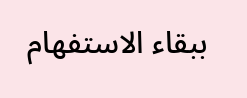ببقاء الاستفهام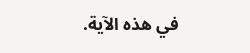في هذه الآية.